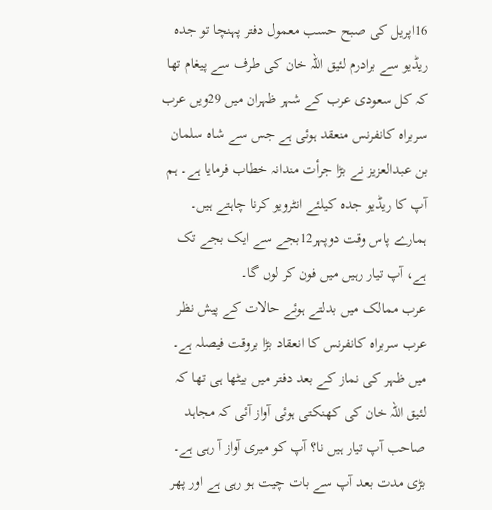16اپریل کی صبح حسب معمول دفتر پہنچا تو جدہ ریڈیو سے برادرم لئیق اللہ خان کی طرف سے پیغام تھا کہ کل سعودی عرب کے شہر ظہران میں 29ویں عرب سربراہ کانفرنس منعقد ہوئی ہے جس سے شاہ سلمان بن عبدالعزیز نے بڑا جرأت مندانہ خطاب فرمایا ہے۔ ہم آپ کا ریڈیو جدہ کیلئے انٹرویو کرنا چاہتے ہیں۔ ہمارے پاس وقت دوپہر12بجے سے ایک بجے تک ہے، آپ تیار رہیں میں فون کر لوں گا۔
عرب ممالک میں بدلتے ہوئے حالات کے پیش نظر عرب سربراہ کانفرنس کا انعقاد بڑا بروقت فیصلہ ہے۔ میں ظہر کی نماز کے بعد دفتر میں بیٹھا ہی تھا کہ لئیق اللہ خان کی کھنکتی ہوئی آواز آئی کہ مجاہد صاحب آپ تیار ہیں نا؟ آپ کو میری آواز آ رہی ہے۔ بڑی مدت بعد آپ سے بات چیت ہو رہی ہے اور پھر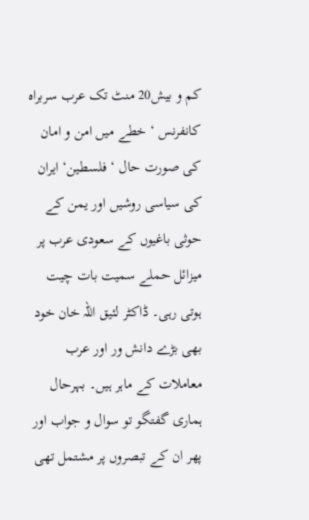کم و بیش20 منٹ تک عرب سربراہ کانفرنس ‘ خطے میں امن و امان کی صورت حال ‘ فلسطین‘ ایران کی سیاسی روشیں اور یمن کے حوثی باغیوں کے سعودی عرب پر میزائل حملے سمیت بات چیت ہوتی رہی۔ ڈاکٹر لئیق اللہ خان خود بھی بڑے دانش ور اور عرب معاملات کے ماہر ہیں۔ بہرحال ہماری گفتگو تو سوال و جواب اور پھر ان کے تبصروں پر مشتمل تھی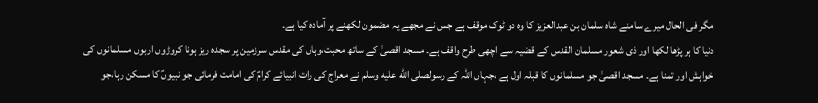مگر فی الحال میرے سامنے شاہ سلمان بن عبدالعزیز کا وہ دو ٹوک موقف ہے جس نے مجھے یہ مضمون لکھنے پر آمادہ کیا ہے۔
دنیا کا ہر پڑھا لکھا اور ذی شعور مسلمان القدس کے قضیہ سے اچھی طرح واقف ہے۔ مسجد اقصیٰ کے ساتھ محبت،وہاں کی مقدس سرزمین پر سجدہ ریز ہونا کروڑوں اربوں مسلمانوں کی خواہش اور تمنا ہے۔ مسجد اقصیٰ جو مسلمانوں کا قبلہ اول ہے ،جہاں اللہ کے رسولصلى الله عليه وسلم نے معراج کی رات انبیائے کرامؑ کی امامت فرمائی جو نبیوںؑ کا مسکن رہا،جو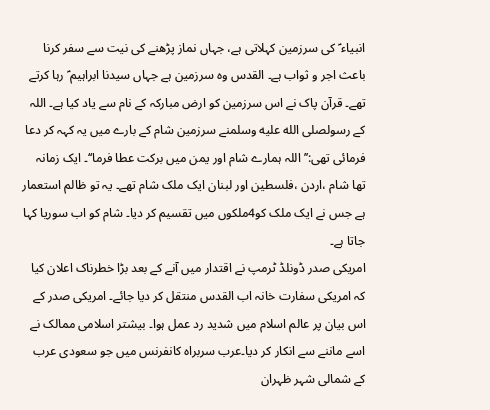انبیاء ؑ کی سرزمین کہلاتی ہے، جہاں نماز پڑھنے کی نیت سے سفر کرنا باعث اجر و ثواب ہے۔ القدس وہ سرزمین ہے جہاں سیدنا ابراہیم ؑ رہا کرتے تھے۔ قرآن پاک نے اس سرزمین کو ارض مبارکہ کے نام سے یاد کیا ہے۔ اللہ کے رسولصلى الله عليه وسلمنے سرزمین شام کے بارے میں یہ کہہ کر دعا فرمائی تھی:’’اللہ ہمارے شام اور یمن میں برکت عطا فرما‘‘۔ ایک زمانہ تھا شام ،اردن ،فلسطین اور لبنان ایک ملک شام تھے۔ یہ تو ظالم استعمار ہے جس نے ایک ملک کو4ملکوں میں تقسیم کر دیا۔ شام کو اب سوریا کہا جاتا ہے۔
امریکی صدر ڈونلڈ ٹرمپ نے اقتدار میں آنے کے بعد بڑا خطرناک اعلان کیا کہ امریکی سفارت خانہ اب القدس منتقل کر دیا جائے۔ امریکی صدر کے اس بیان پر عالم اسلام میں شدید رد عمل ہوا۔ بیشتر اسلامی ممالک نے اسے ماننے سے انکار کر دیا۔عرب سربراہ کانفرنس میں جو سعودی عرب کے شمالی شہر ظہران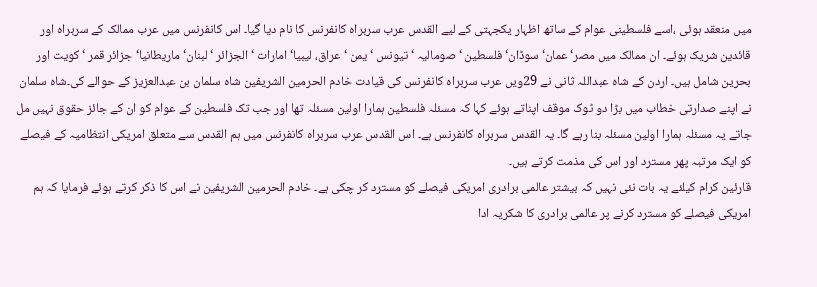میں منعقد ہوئی ،اسے فلسطینی عوام کے ساتھ اظہار یکجہتی کے لیے القدس عرب سربراہ کانفرنس کا نام دیا گیا۔ اس کانفرنس میں عرب ممالک کے سربراہ اور قائدین شریک ہوئے۔ ان ممالک میں مصر‘ عمان‘ سوڈان‘ فلسطین ‘ صومالیہ ‘ تیونس ‘ یمن ‘ عراق، لیبیا‘ امارات ‘ الجزائر ‘ لبنان‘ ماریطانیا‘ جزائر قمر ‘ کویت اور بحرین شامل ہیں۔ اردن کے شاہ عبداللہ ثانی نے 29ویں عرب سربراہ کانفرنس کی قیادت خادم الحرمین الشریفین شاہ سلمان بن عبدالعزیز کے حوالے کی۔شاہ سلمان نے اپنے صدارتی خطاب میں بڑا دو ٹوک موقف اپناتے ہوئے کہا کہ مسئلہ فلسطین ہمارا اولین مسئلہ تھا اور جب تک فلسطین کے عوام کو ان کے جائز حقوق نہیں مل جاتے یہ مسئلہ ہمارا اولین مسئلہ بنا رہے گا۔ یہ القدس سربراہ کانفرنس ہے۔ اس القدس عرب سربراہ کانفرنس میں ہم القدس سے متعلق امریکی انتظامیہ کے فیصلے کو ایک مرتبہ پھر مسترد اور اس کی مذمت کرتے ہیں۔
قارئین کرام کیلئے یہ بات نئی نہیں کہ بیشتر عالمی برادری امریکی فیصلے کو مسترد کر چکی ہے۔ خادم الحرمین الشریفین نے اس کا ذکر کرتے ہوئے فرمایا کہ ہم امریکی فیصلے کو مسترد کرنے پر عالمی برادری کا شکریہ ادا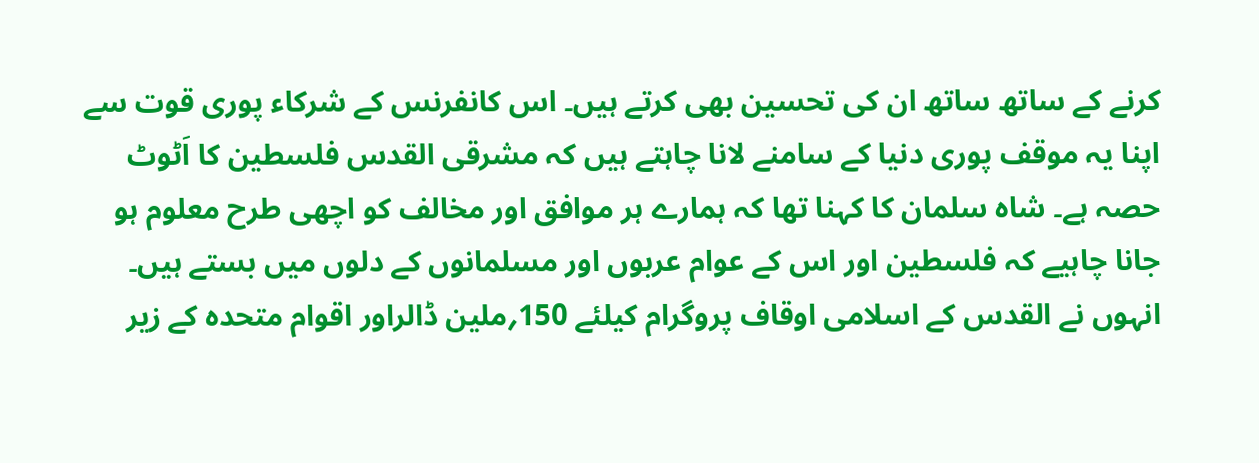کرنے کے ساتھ ساتھ ان کی تحسین بھی کرتے ہیں۔ اس کانفرنس کے شرکاء پوری قوت سے اپنا یہ موقف پوری دنیا کے سامنے لانا چاہتے ہیں کہ مشرقی القدس فلسطین کا اَٹوٹ حصہ ہے۔ شاہ سلمان کا کہنا تھا کہ ہمارے ہر موافق اور مخالف کو اچھی طرح معلوم ہو جانا چاہیے کہ فلسطین اور اس کے عوام عربوں اور مسلمانوں کے دلوں میں بستے ہیں۔ انہوں نے القدس کے اسلامی اوقاف پروگرام کیلئے 150؍ملین ڈالراور اقوام متحدہ کے زیر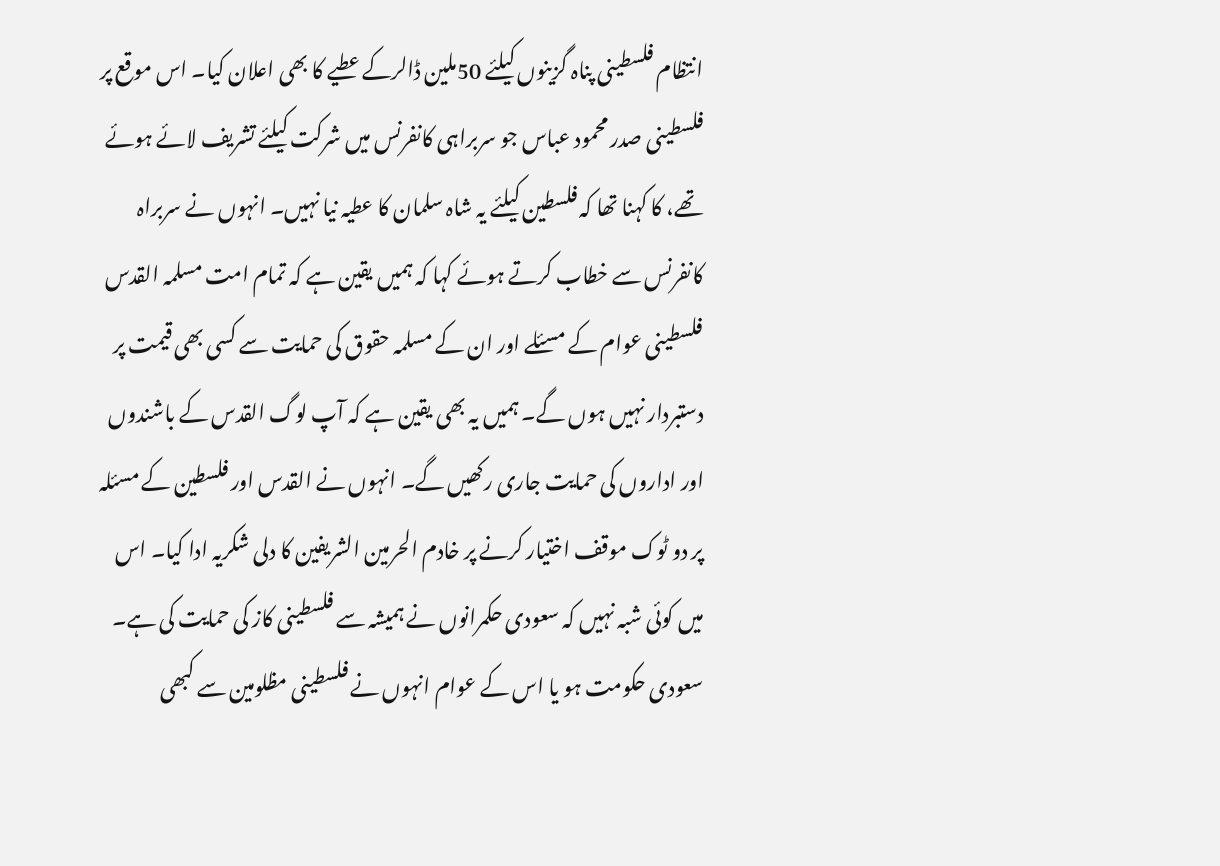انتظام فلسطینی پناہ گزینوں کیلئے 50ملین ڈالرکے عطیے کا بھی اعلان کیا۔ اس موقع پر فلسطینی صدر محمود عباس جو سربراہی کانفرنس میں شرکت کیلئے تشریف لائے ہوئے تھے، کا کہنا تھا کہ فلسطین کیلئے یہ شاہ سلمان کا عطیہ نیا نہیں۔ انہوں نے سربراہ کانفرنس سے خطاب کرتے ہوئے کہا کہ ہمیں یقین ہے کہ تمام امت مسلمہ القدس فلسطینی عوام کے مسئلے اور ان کے مسلمہ حقوق کی حمایت سے کسی بھی قیمت پر دستبردار نہیں ہوں گے۔ ہمیں یہ بھی یقین ہے کہ آپ لوگ القدس کے باشندوں اور اداروں کی حمایت جاری رکھیں گے۔ انہوں نے القدس اور فلسطین کے مسئلہ پر دو ٹوک موقف اختیار کرنے پر خادم الحرمین الشریفین کا دلی شکریہ ادا کیا۔ اس میں کوئی شبہ نہیں کہ سعودی حکمرانوں نے ہمیشہ سے فلسطینی کاز کی حمایت کی ہے۔ سعودی حکومت ہو یا اس کے عوام انہوں نے فلسطینی مظلومین سے کبھی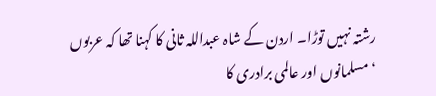رشتہ نہیں توڑا۔ اردن کے شاہ عبداللہ ثانی کا کہنا تھا کہ عربوں ‘ مسلمانوں اور عالمی برادری کا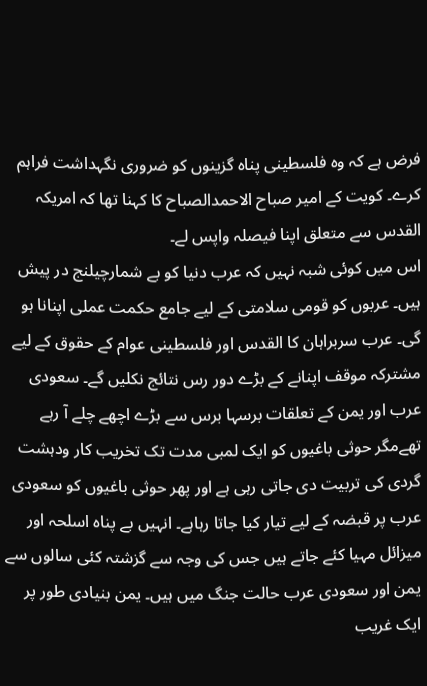فرض ہے کہ وہ فلسطینی پناہ گزینوں کو ضروری نگہداشت فراہم کرے۔ کویت کے امیر صباح الاحمدالصباح کا کہنا تھا کہ امریکہ القدس سے متعلق اپنا فیصلہ واپس لے۔
اس میں کوئی شبہ نہیں کہ عرب دنیا کو بے شمارچیلنج در پیش ہیں۔ عربوں کو قومی سلامتی کے لیے جامع حکمت عملی اپنانا ہو گی۔ عرب سربراہان کا القدس اور فلسطینی عوام کے حقوق کے لیے مشترکہ موقف اپنانے کے بڑے دور رس نتائج نکلیں گے۔ سعودی عرب اور یمن کے تعلقات برسہا برس سے بڑے اچھے چلے آ رہے تھےمگر حوثی باغیوں کو ایک لمبی مدت تک تخریب کار ودہشت گردی کی تربیت دی جاتی رہی ہے اور پھر حوثی باغیوں کو سعودی عرب پر قبضہ کے لیے تیار کیا جاتا رہاہے۔ انہیں بے پناہ اسلحہ اور میزائل مہیا کئے جاتے ہیں جس کی وجہ سے گزشتہ کئی سالوں سے یمن اور سعودی عرب حالت جنگ میں ہیں۔ یمن بنیادی طور پر ایک غریب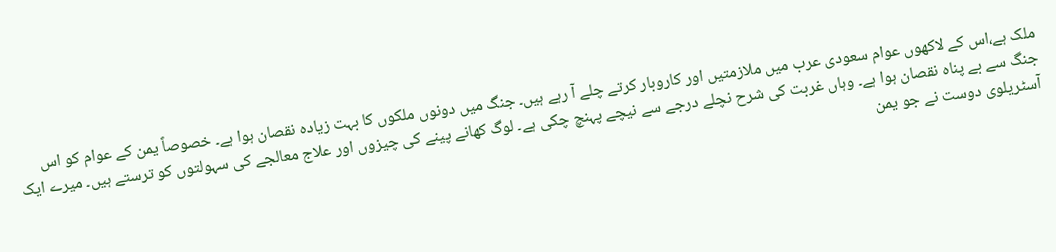ملک ہے،اس کے لاکھوں عوام سعودی عرب میں ملازمتیں اور کاروبار کرتے چلے آ رہے ہیں۔ جنگ میں دونوں ملکوں کا بہت زیادہ نقصان ہوا ہے۔ خصوصاً یمن کے عوام کو اس جنگ سے بے پناہ نقصان ہوا ہے۔ وہاں غربت کی شرح نچلے درجے سے نیچے پہنچ چکی ہے۔ لوگ کھانے پینے کی چیزوں اور علاج معالجے کی سہولتوں کو ترستے ہیں۔ میرے ایک آسٹریلوی دوست نے جو یمن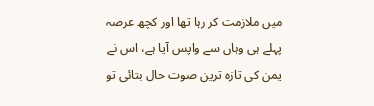میں ملازمت کر رہا تھا اور کچھ عرصہ پہلے ہی وہاں سے واپس آیا ہے، اس نے یمن کی تازہ ترین صوت حال بتائی تو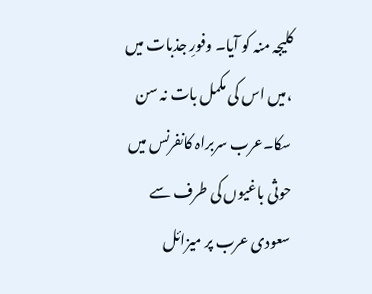کلیجہ منہ کو آیا۔ وفورِ جذبات میں ،میں اس کی مکمل بات نہ سن سکا۔عرب سربراہ کانفرنس میں حوثی باغیوں کی طرف سے سعودی عرب پر میزائل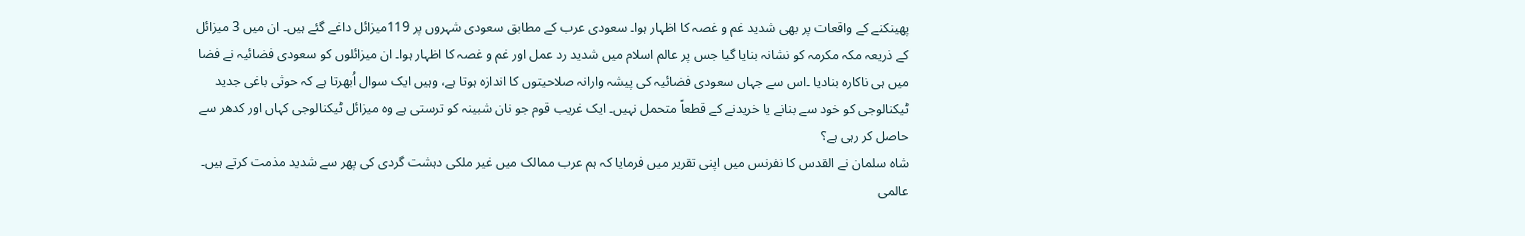پھینکنے کے واقعات پر بھی شدید غم و غصہ کا اظہار ہوا۔ سعودی عرب کے مطابق سعودی شہروں پر 119میزائل داغے گئے ہیں۔ ان میں 3 میزائل کے ذریعہ مکہ مکرمہ کو نشانہ بنایا گیا جس پر عالم اسلام میں شدید رد عمل اور غم و غصہ کا اظہار ہوا۔ ان میزائلوں کو سعودی فضائیہ نے فضا میں ہی ناکارہ بنادیا ۔اس سے جہاں سعودی فضائیہ کی پیشہ وارانہ صلاحیتوں کا اندازہ ہوتا ہے، وہیں ایک سوال اُبھرتا ہے کہ حوثی باغی جدید ٹیکنالوجی کو خود سے بنانے یا خریدنے کے قطعاً متحمل نہیں۔ ایک غریب قوم جو نان شبینہ کو ترستی ہے وہ میزائل ٹیکنالوجی کہاں اور کدھر سے حاصل کر رہی ہے؟
شاہ سلمان نے القدس کا نفرنس میں اپنی تقریر میں فرمایا کہ ہم عرب ممالک میں غیر ملکی دہشت گردی کی پھر سے شدید مذمت کرتے ہیں۔ عالمی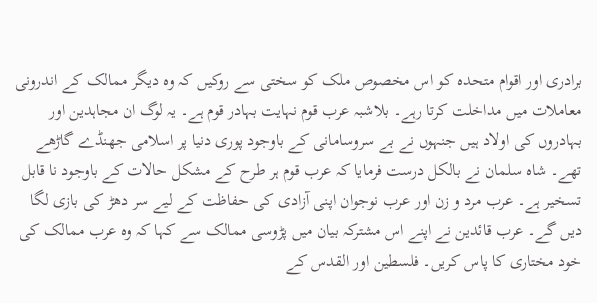برادری اور اقوام متحدہ کو اس مخصوص ملک کو سختی سے روکیں کہ وہ دیگر ممالک کے اندرونی معاملات میں مداخلت کرتا رہے۔ بلاشبہ عرب قوم نہایت بہادر قوم ہے۔ یہ لوگ ان مجاہدین اور بہادروں کی اولاد ہیں جنہوں نے بے سروسامانی کے باوجود پوری دنیا پر اسلامی جھنڈے گاڑھے تھے۔ شاہ سلمان نے بالکل درست فرمایا کہ عرب قوم ہر طرح کے مشکل حالات کے باوجود نا قابل تسخیر ہے۔ عرب مرد و زن اور عرب نوجوان اپنی آزادی کی حفاظت کے لیے سر دھڑ کی بازی لگا دیں گے۔ عرب قائدین نے اپنے اس مشترکہ بیان میں پڑوسی ممالک سے کہا کہ وہ عرب ممالک کی خود مختاری کا پاس کریں۔ فلسطین اور القدس کے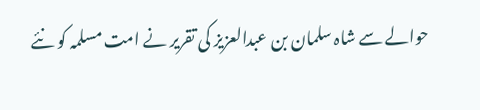حوالے سے شاہ سلمان بن عبدالعزیز کی تقریر نے امت مسلمہ کو نئے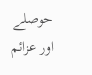حوصلے اور عزائم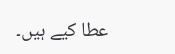عطا کیے ہیں۔